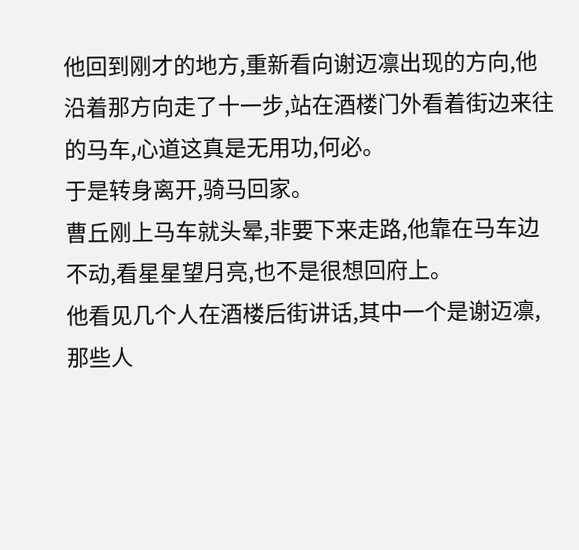他回到刚才的地方,重新看向谢迈凛出现的方向,他沿着那方向走了十一步,站在酒楼门外看着街边来往的马车,心道这真是无用功,何必。
于是转身离开,骑马回家。
曹丘刚上马车就头晕,非要下来走路,他靠在马车边不动,看星星望月亮,也不是很想回府上。
他看见几个人在酒楼后街讲话,其中一个是谢迈凛,那些人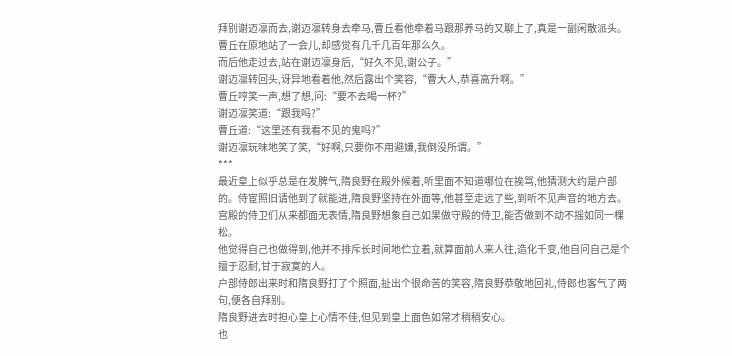拜别谢迈凛而去,谢迈凛转身去牵马,曹丘看他牵着马跟那养马的又聊上了,真是一副闲散派头。
曹丘在原地站了一会儿,却感觉有几千几百年那么久。
而后他走过去,站在谢迈凛身后,“好久不见,谢公子。”
谢迈凛转回头,讶异地看着他,然后露出个笑容,“曹大人,恭喜高升啊。”
曹丘哼笑一声,想了想,问:“要不去喝一杯?”
谢迈凛笑道:“跟我吗?”
曹丘道:“这里还有我看不见的鬼吗?”
谢迈凛玩味地笑了笑,“好啊,只要你不用避嫌,我倒没所谓。”
***
最近皇上似乎总是在发脾气,隋良野在殿外候着,听里面不知道哪位在挨骂,他猜测大约是户部的。侍宦照旧请他到了就能进,隋良野坚持在外面等,他甚至走远了些,到听不见声音的地方去。
宫殿的侍卫们从来都面无表情,隋良野想象自己如果做守殿的侍卫,能否做到不动不摇如同一棵松。
他觉得自己也做得到,他并不排斥长时间地伫立着,就算面前人来人往,造化千变,他自问自己是个擅于忍耐,甘于寂寞的人。
户部侍郎出来时和隋良野打了个照面,扯出个很命苦的笑容,隋良野恭敬地回礼,侍郎也客气了两句,便各自拜别。
隋良野进去时担心皇上心情不佳,但见到皇上面色如常才稍稍安心。
也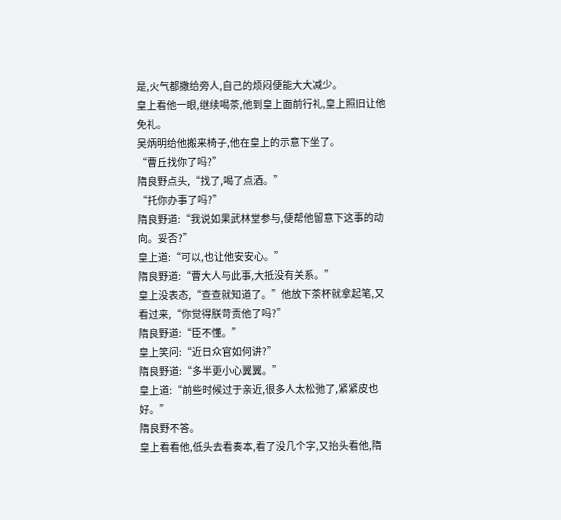是,火气都撒给旁人,自己的烦闷便能大大减少。
皇上看他一眼,继续喝茶,他到皇上面前行礼,皇上照旧让他免礼。
吴炳明给他搬来椅子,他在皇上的示意下坐了。
“曹丘找你了吗?”
隋良野点头,“找了,喝了点酒。”
“托你办事了吗?”
隋良野道:“我说如果武林堂参与,便帮他留意下这事的动向。妥否?”
皇上道:“可以,也让他安安心。”
隋良野道:“曹大人与此事,大抵没有关系。”
皇上没表态,“查查就知道了。”他放下茶杯就拿起笔,又看过来,“你觉得朕苛责他了吗?”
隋良野道:“臣不懂。”
皇上笑问:“近日众官如何讲?”
隋良野道:“多半更小心翼翼。”
皇上道:“前些时候过于亲近,很多人太松弛了,紧紧皮也好。”
隋良野不答。
皇上看看他,低头去看奏本,看了没几个字,又抬头看他,隋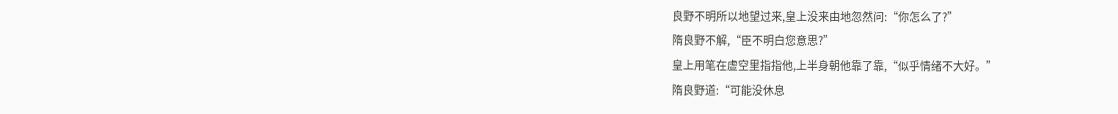良野不明所以地望过来,皇上没来由地忽然问:“你怎么了?”
隋良野不解,“臣不明白您意思?”
皇上用笔在虚空里指指他,上半身朝他靠了靠,“似乎情绪不大好。”
隋良野道:“可能没休息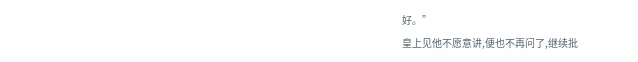好。”
皇上见他不愿意讲,便也不再问了,继续批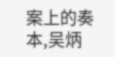案上的奏本,吴炳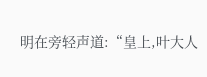明在旁轻声道:“皇上,叶大人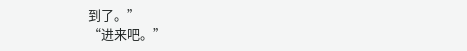到了。”
“进来吧。”